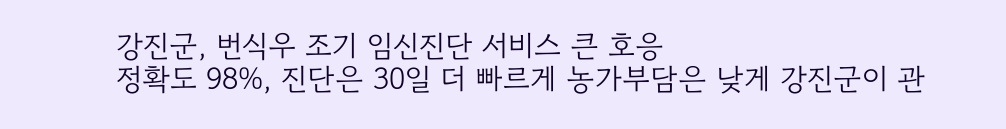강진군, 번식우 조기 임신진단 서비스 큰 호응
정확도 98%, 진단은 30일 더 빠르게 농가부담은 낮게 강진군이 관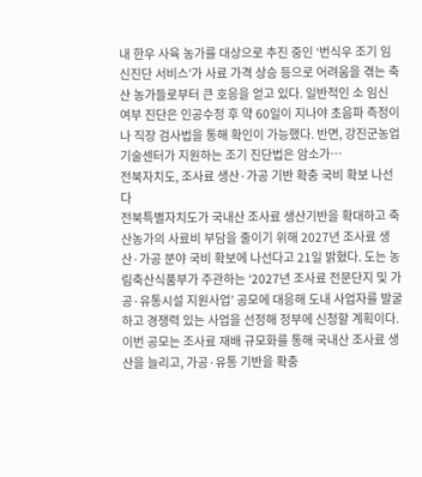내 한우 사육 농가를 대상으로 추진 중인 ‘번식우 조기 임신진단 서비스’가 사료 가격 상승 등으로 어려움을 겪는 축산 농가들로부터 큰 호응을 얻고 있다. 일반적인 소 임신 여부 진단은 인공수정 후 약 60일이 지나야 초음파 측정이나 직장 검사법을 통해 확인이 가능했다. 반면, 강진군농업기술센터가 지원하는 조기 진단법은 암소가…
전북자치도, 조사료 생산·가공 기반 확충 국비 확보 나선다
전북특별자치도가 국내산 조사료 생산기반을 확대하고 축산농가의 사료비 부담을 줄이기 위해 2027년 조사료 생산·가공 분야 국비 확보에 나선다고 21일 밝혔다. 도는 농림축산식품부가 주관하는 ‘2027년 조사료 전문단지 및 가공·유통시설 지원사업’ 공모에 대응해 도내 사업자를 발굴하고 경쟁력 있는 사업을 선정해 정부에 신청할 계획이다. 이번 공모는 조사료 재배 규모화를 통해 국내산 조사료 생산을 늘리고, 가공·유통 기반을 확충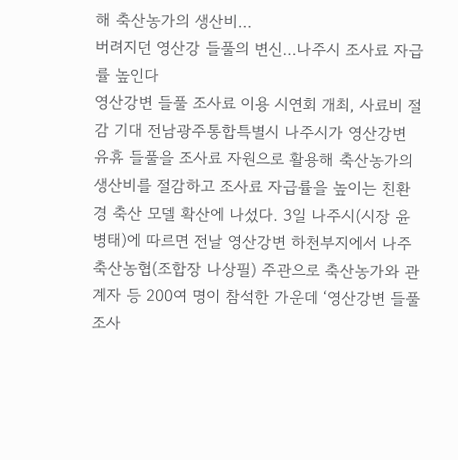해 축산농가의 생산비…
버려지던 영산강 들풀의 변신…나주시 조사료 자급률 높인다
영산강변 들풀 조사료 이용 시연회 개최, 사료비 절감 기대 전남광주통합특별시 나주시가 영산강변 유휴 들풀을 조사료 자원으로 활용해 축산농가의 생산비를 절감하고 조사료 자급률을 높이는 친환경 축산 모델 확산에 나섰다. 3일 나주시(시장 윤병태)에 따르면 전날 영산강변 하천부지에서 나주축산농협(조합장 나상필) 주관으로 축산농가와 관계자 등 200여 명이 참석한 가운데 ‘영산강변 들풀 조사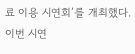료 이용 시연회’를 개최했다. 이번 시연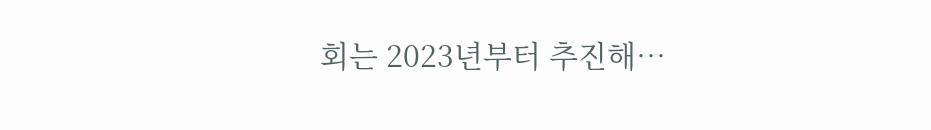회는 2023년부터 추진해…